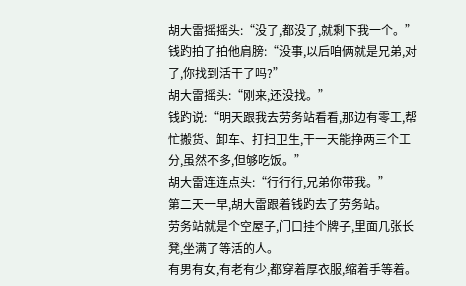胡大雷摇摇头:“没了,都没了,就剩下我一个。”
钱趵拍了拍他肩膀:“没事,以后咱俩就是兄弟,对了,你找到活干了吗?”
胡大雷摇头:“刚来,还没找。”
钱趵说:“明天跟我去劳务站看看,那边有零工,帮忙搬货、卸车、打扫卫生,干一天能挣两三个工分,虽然不多,但够吃饭。”
胡大雷连连点头:“行行行,兄弟你带我。”
第二天一早,胡大雷跟着钱趵去了劳务站。
劳务站就是个空屋子,门口挂个牌子,里面几张长凳,坐满了等活的人。
有男有女,有老有少,都穿着厚衣服,缩着手等着。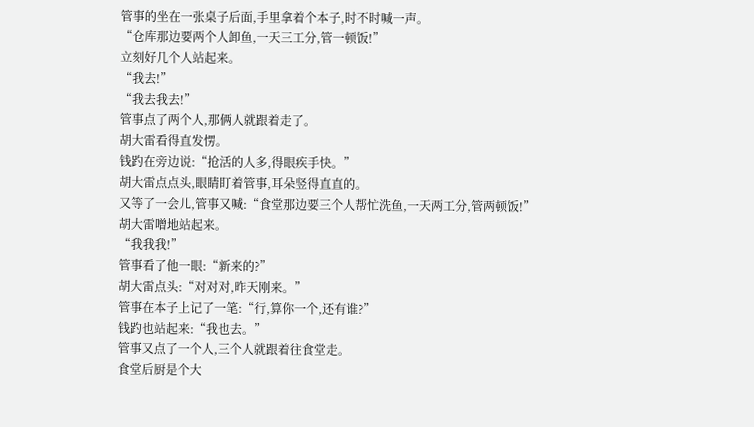管事的坐在一张桌子后面,手里拿着个本子,时不时喊一声。
“仓库那边要两个人卸鱼,一天三工分,管一顿饭!”
立刻好几个人站起来。
“我去!”
“我去我去!”
管事点了两个人,那俩人就跟着走了。
胡大雷看得直发愣。
钱趵在旁边说:“抢活的人多,得眼疾手快。”
胡大雷点点头,眼睛盯着管事,耳朵竖得直直的。
又等了一会儿,管事又喊:“食堂那边要三个人帮忙洗鱼,一天两工分,管两顿饭!”
胡大雷噌地站起来。
“我我我!”
管事看了他一眼:“新来的?”
胡大雷点头:“对对对,昨天刚来。”
管事在本子上记了一笔:“行,算你一个,还有谁?”
钱趵也站起来:“我也去。”
管事又点了一个人,三个人就跟着往食堂走。
食堂后厨是个大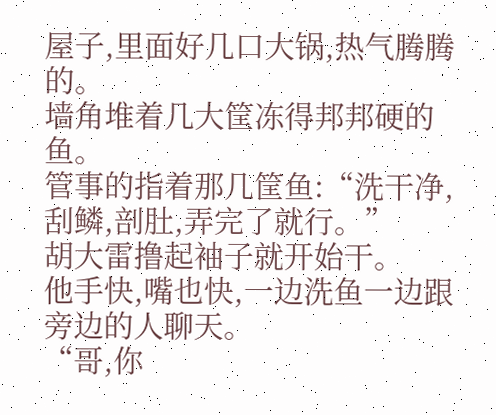屋子,里面好几口大锅,热气腾腾的。
墙角堆着几大筐冻得邦邦硬的鱼。
管事的指着那几筐鱼:“洗干净,刮鳞,剖肚,弄完了就行。”
胡大雷撸起袖子就开始干。
他手快,嘴也快,一边洗鱼一边跟旁边的人聊天。
“哥,你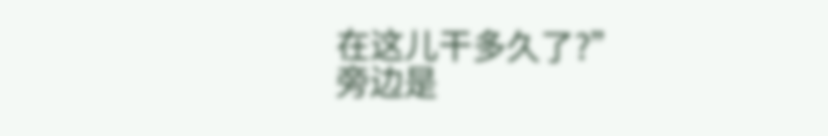在这儿干多久了?”
旁边是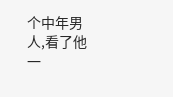个中年男人,看了他一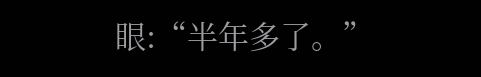眼:“半年多了。”